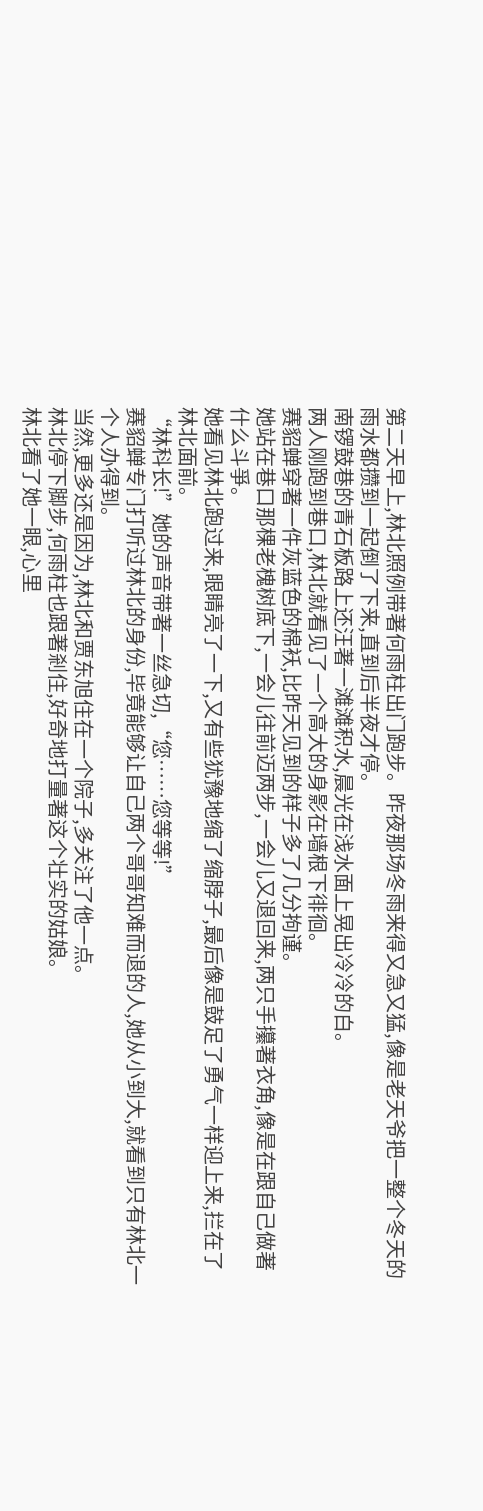第二天早上,林北照例带著何雨柱出门跑步。昨夜那场冬雨来得又急又猛,像是老天爷把一整个冬天的雨水都攒到一起倒了下来,直到后半夜才停。
南锣鼓巷的青石板路上还汪著一滩滩积水,晨光在浅水面上晃出冷冷的白。
两人刚跑到巷口,林北就看见了一个高大的身影在墙根下徘徊。
赛貂蝉穿著一件灰蓝色的棉袄,比昨天见到的样子多了几分拘谨。
她站在巷口那棵老槐树底下,一会儿往前迈两步,一会儿又退回来,两只手攥著衣角,像是在跟自己做著什么斗爭。
她看见林北跑过来,眼睛亮了一下,又有些犹豫地缩了缩脖子,最后像是鼓足了勇气一样迎上来,拦在了林北面前。
“林科长!”她的声音带著一丝急切,“您……您等等!”
赛貂蝉专门打听过林北的身份,毕竟能够让自己两个哥哥知难而退的人,她从小到大,就看到只有林北一个人办得到。
当然,更多还是因为,林北和贾东旭住在一个院子,多关注了他一点。
林北停下脚步,何雨柱也跟著剎住,好奇地打量著这个壮实的姑娘。
林北看了她一眼,心里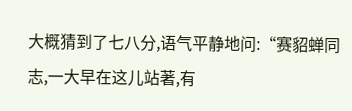大概猜到了七八分,语气平静地问:“赛貂蝉同志,一大早在这儿站著,有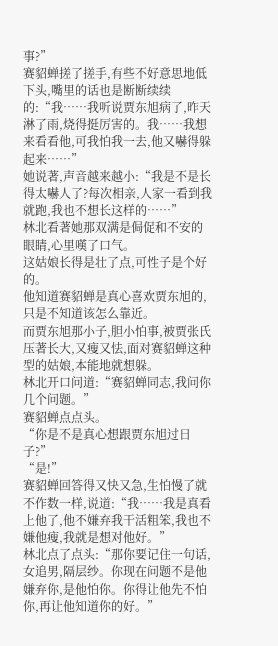事?”
赛貂蝉搓了搓手,有些不好意思地低下头,嘴里的话也是断断续续的:“我……我听说贾东旭病了,昨天淋了雨,烧得挺厉害的。我……我想来看看他,可我怕我一去,他又嚇得躲起来……”
她说著,声音越来越小:“我是不是长得太嚇人了?每次相亲,人家一看到我就跑,我也不想长这样的……”
林北看著她那双满是侷促和不安的眼睛,心里嘆了口气。
这姑娘长得是壮了点,可性子是个好的。
他知道赛貂蝉是真心喜欢贾东旭的,只是不知道该怎么靠近。
而贾东旭那小子,胆小怕事,被贾张氏压著长大,又瘦又怯,面对赛貂蝉这种型的姑娘,本能地就想躲。
林北开口问道:“赛貂蝉同志,我问你几个问题。”
赛貂蝉点点头。
“你是不是真心想跟贾东旭过日子?”
“是!”
赛貂蝉回答得又快又急,生怕慢了就不作数一样,说道:“我……我是真看上他了,他不嫌弃我干活粗笨,我也不嫌他瘦,我就是想对他好。”
林北点了点头:“那你要记住一句话,女追男,隔层纱。你现在问题不是他嫌弃你,是他怕你。你得让他先不怕你,再让他知道你的好。”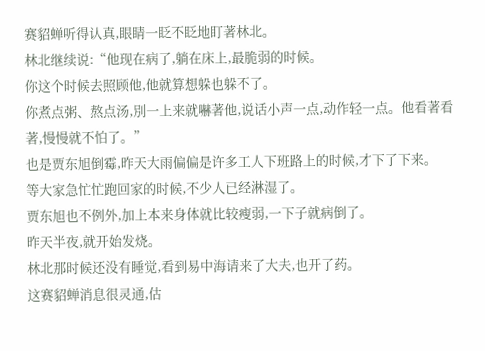赛貂蝉听得认真,眼睛一眨不眨地盯著林北。
林北继续说:“他现在病了,躺在床上,最脆弱的时候。
你这个时候去照顾他,他就算想躲也躲不了。
你煮点粥、熬点汤,別一上来就嚇著他,说话小声一点,动作轻一点。他看著看著,慢慢就不怕了。”
也是贾东旭倒霉,昨天大雨偏偏是许多工人下班路上的时候,才下了下来。
等大家急忙忙跑回家的时候,不少人已经淋湿了。
贾东旭也不例外,加上本来身体就比较瘦弱,一下子就病倒了。
昨天半夜,就开始发烧。
林北那时候还没有睡觉,看到易中海请来了大夫,也开了药。
这赛貂蝉消息很灵通,估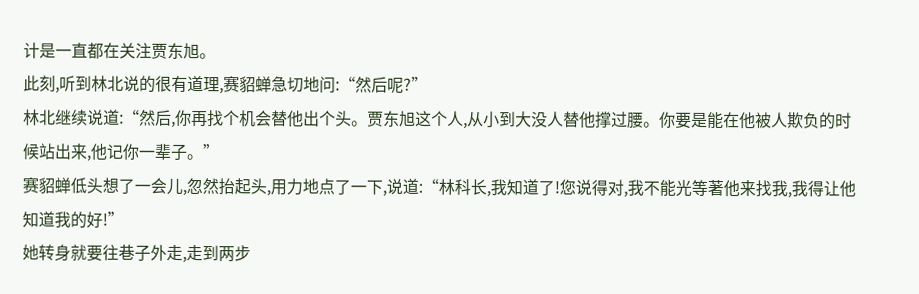计是一直都在关注贾东旭。
此刻,听到林北说的很有道理,赛貂蝉急切地问:“然后呢?”
林北继续说道:“然后,你再找个机会替他出个头。贾东旭这个人,从小到大没人替他撑过腰。你要是能在他被人欺负的时候站出来,他记你一辈子。”
赛貂蝉低头想了一会儿,忽然抬起头,用力地点了一下,说道:“林科长,我知道了!您说得对,我不能光等著他来找我,我得让他知道我的好!”
她转身就要往巷子外走,走到两步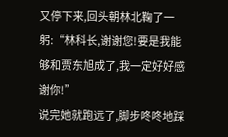又停下来,回头朝林北鞠了一躬:“林科长,谢谢您!要是我能够和贾东旭成了,我一定好好感谢你!”
说完她就跑远了,脚步咚咚地踩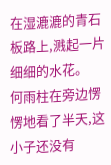在湿漉漉的青石板路上,溅起一片细细的水花。
何雨柱在旁边愣愣地看了半天,这小子还没有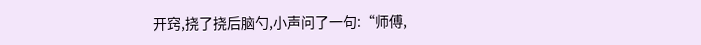开窍,挠了挠后脑勺,小声问了一句:“师傅,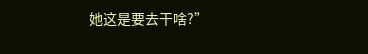她这是要去干啥?”